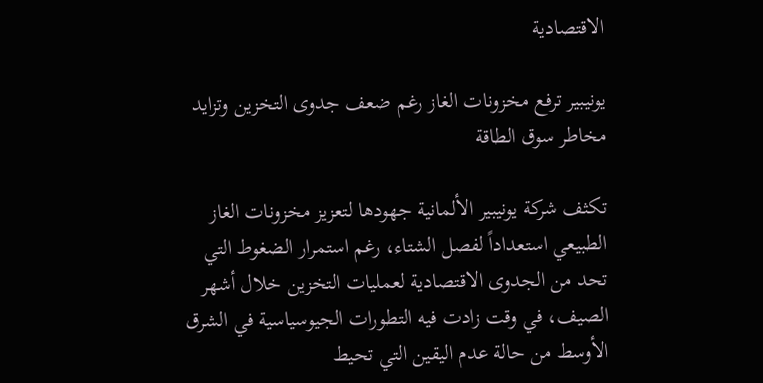الاقتصادية

يونيبير ترفع مخزونات الغاز رغم ضعف جدوى التخزين وتزايد مخاطر سوق الطاقة

تكثف شركة يونيبير الألمانية جهودها لتعزيز مخزونات الغاز الطبيعي استعداداً لفصل الشتاء، رغم استمرار الضغوط التي تحد من الجدوى الاقتصادية لعمليات التخزين خلال أشهر الصيف، في وقت زادت فيه التطورات الجيوسياسية في الشرق الأوسط من حالة عدم اليقين التي تحيط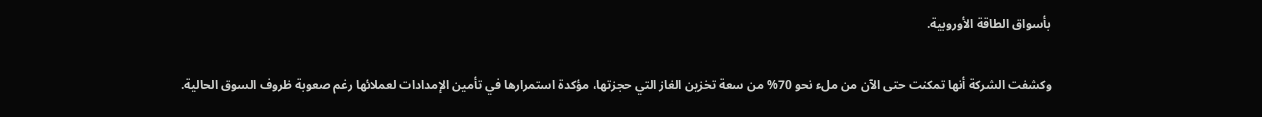بأسواق الطاقة الأوروبية.

وكشفت الشركة أنها تمكنت حتى الآن من ملء نحو 70% من سعة تخزين الغاز التي حجزتها، مؤكدة استمرارها في تأمين الإمدادات لعملائها رغم صعوبة ظروف السوق الحالية.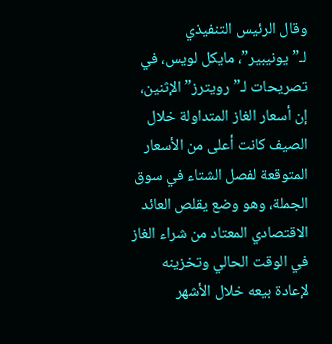وقال الرئيس التنفيذي لـ”يونيبير”، مايكل لويس، في تصريحات لـ”رويترز” الإثنين، إن أسعار الغاز المتداولة خلال الصيف كانت أعلى من الأسعار المتوقعة لفصل الشتاء في سوق الجملة، وهو وضع يقلص العائد الاقتصادي المعتاد من شراء الغاز في الوقت الحالي وتخزينه لإعادة بيعه خلال الأشهر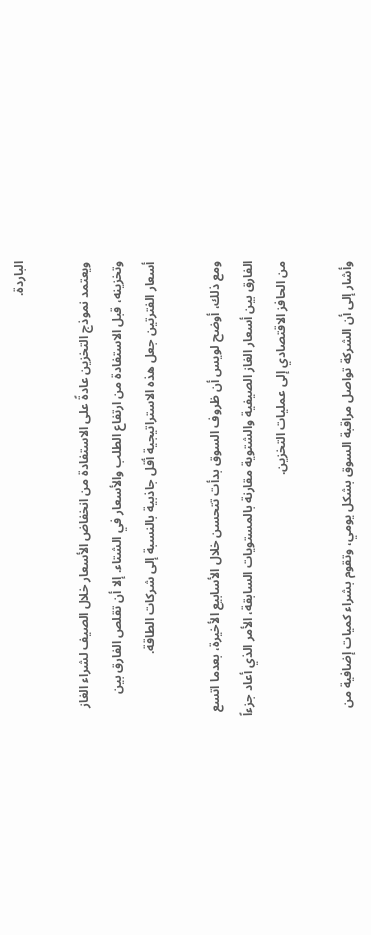الباردة.

ويعتمد نموذج التخزين عادةً على الاستفادة من انخفاض الأسعار خلال الصيف لشراء الغاز وتخزينه، قبل الاستفادة من ارتفاع الطلب والأسعار في الشتاء. إلا أن تقلص الفارق بين أسعار الفترتين جعل هذه الاستراتيجية أقل جاذبية بالنسبة إلى شركات الطاقة.

ومع ذلك، أوضح لويس أن ظروف السوق بدأت تتحسن خلال الأسابيع الأخيرة، بعدما اتسع الفارق بين أسعار الغاز الصيفية والشتوية مقارنة بالمستويات السابقة، الأمر الذي أعاد جزءاً من الحافز الاقتصادي إلى عمليات التخزين.

وأشار إلى أن الشركة تواصل مراقبة السوق بشكل يومي، وتقوم بشراء كميات إضافية من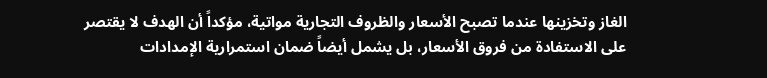الغاز وتخزينها عندما تصبح الأسعار والظروف التجارية مواتية، مؤكداً أن الهدف لا يقتصر على الاستفادة من فروق الأسعار، بل يشمل أيضاً ضمان استمرارية الإمدادات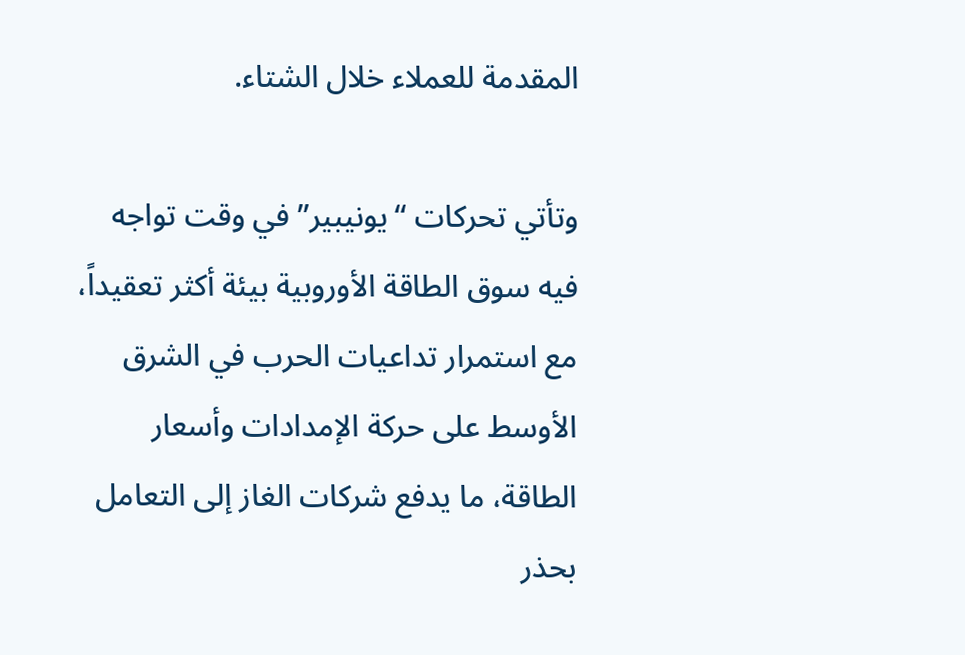المقدمة للعملاء خلال الشتاء.

وتأتي تحركات “يونيبير” في وقت تواجه فيه سوق الطاقة الأوروبية بيئة أكثر تعقيداً، مع استمرار تداعيات الحرب في الشرق الأوسط على حركة الإمدادات وأسعار الطاقة، ما يدفع شركات الغاز إلى التعامل بحذر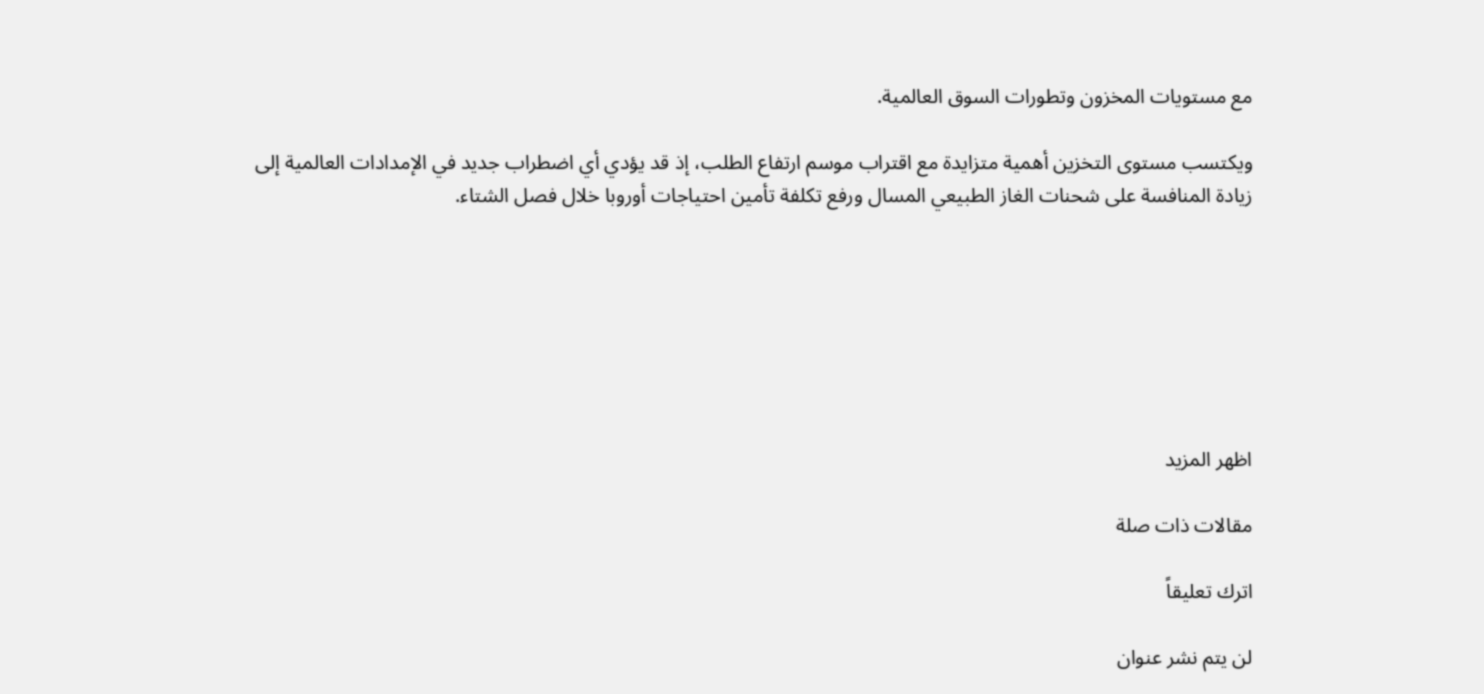مع مستويات المخزون وتطورات السوق العالمية.

ويكتسب مستوى التخزين أهمية متزايدة مع اقتراب موسم ارتفاع الطلب، إذ قد يؤدي أي اضطراب جديد في الإمدادات العالمية إلى زيادة المنافسة على شحنات الغاز الطبيعي المسال ورفع تكلفة تأمين احتياجات أوروبا خلال فصل الشتاء.







اظهر المزيد

مقالات ذات صلة

اترك تعليقاً

لن يتم نشر عنوان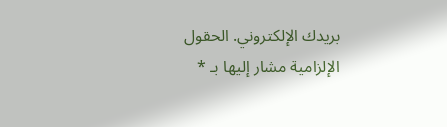بريدك الإلكتروني. الحقول الإلزامية مشار إليها بـ *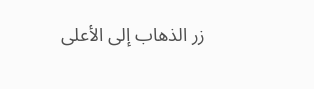زر الذهاب إلى الأعلى